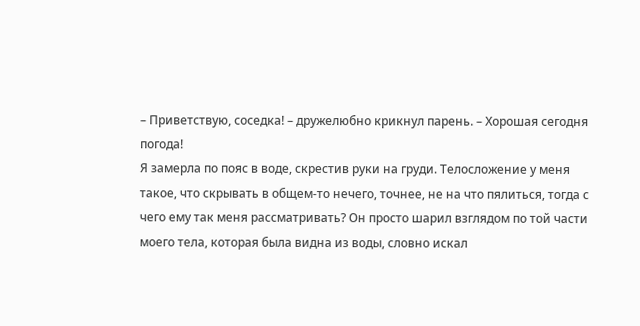– Приветствую, соседка! – дружелюбно крикнул парень. – Хорошая сегодня погода!
Я замерла по пояс в воде, скрестив руки на груди. Телосложение у меня такое, что скрывать в общем-то нечего, точнее, не на что пялиться, тогда с чего ему так меня рассматривать? Он просто шарил взглядом по той части моего тела, которая была видна из воды, словно искал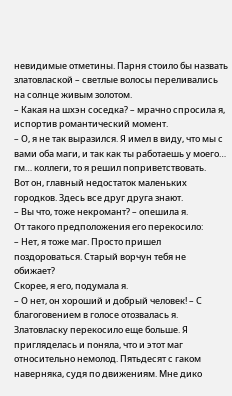невидимые отметины. Парня стоило бы назвать златовлаской – светлые волосы переливались на солнце живым золотом.
– Какая на шхэн соседка? – мрачно спросила я, испортив романтический момент.
– О, я не так выразился. Я имел в виду, что мы с вами оба маги, и так как ты работаешь у моего… гм… коллеги, то я решил поприветствовать.
Вот он, главный недостаток маленьких городков. Здесь все друг друга знают.
– Вы что, тоже некромант? – опешила я.
От такого предположения его перекосило:
– Нет, я тоже маг. Просто пришел поздороваться. Старый ворчун тебя не обижает?
Скорее, я его, подумала я.
– О нет, он хороший и добрый человек! – С благоговением в голосе отозвалась я.
Златовласку перекосило еще больше. Я пригляделась и поняла, что и этот маг относительно немолод. Пятьдесят с гаком наверняка, судя по движениям. Мне дико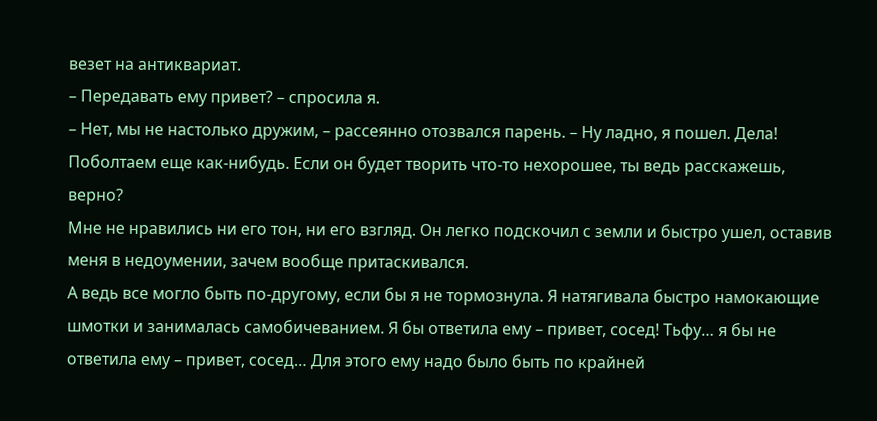везет на антиквариат.
– Передавать ему привет? – спросила я.
– Нет, мы не настолько дружим, – рассеянно отозвался парень. – Ну ладно, я пошел. Дела! Поболтаем еще как-нибудь. Если он будет творить что-то нехорошее, ты ведь расскажешь, верно?
Мне не нравились ни его тон, ни его взгляд. Он легко подскочил с земли и быстро ушел, оставив меня в недоумении, зачем вообще притаскивался.
А ведь все могло быть по-другому, если бы я не тормознула. Я натягивала быстро намокающие шмотки и занималась самобичеванием. Я бы ответила ему – привет, сосед! Тьфу… я бы не ответила ему – привет, сосед… Для этого ему надо было быть по крайней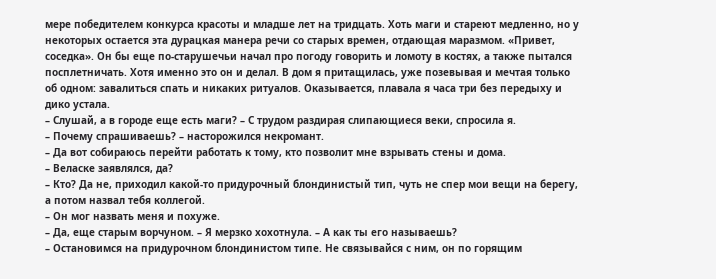мере победителем конкурса красоты и младше лет на тридцать. Хоть маги и стареют медленно, но у некоторых остается эта дурацкая манера речи со старых времен, отдающая маразмом. «Привет, соседка». Он бы еще по-старушечьи начал про погоду говорить и ломоту в костях, а также пытался посплетничать. Хотя именно это он и делал. В дом я притащилась, уже позевывая и мечтая только об одном: завалиться спать и никаких ритуалов. Оказывается, плавала я часа три без передыху и дико устала.
– Слушай, а в городе еще есть маги? – С трудом раздирая слипающиеся веки, спросила я.
– Почему спрашиваешь? – насторожился некромант.
– Да вот собираюсь перейти работать к тому, кто позволит мне взрывать стены и дома.
– Веласке заявлялся, да?
– Кто? Да не, приходил какой-то придурочный блондинистый тип, чуть не спер мои вещи на берегу, а потом назвал тебя коллегой.
– Он мог назвать меня и похуже.
– Да, еще старым ворчуном. – Я мерзко хохотнула. – А как ты его называешь?
– Остановимся на придурочном блондинистом типе. Не связывайся с ним, он по горящим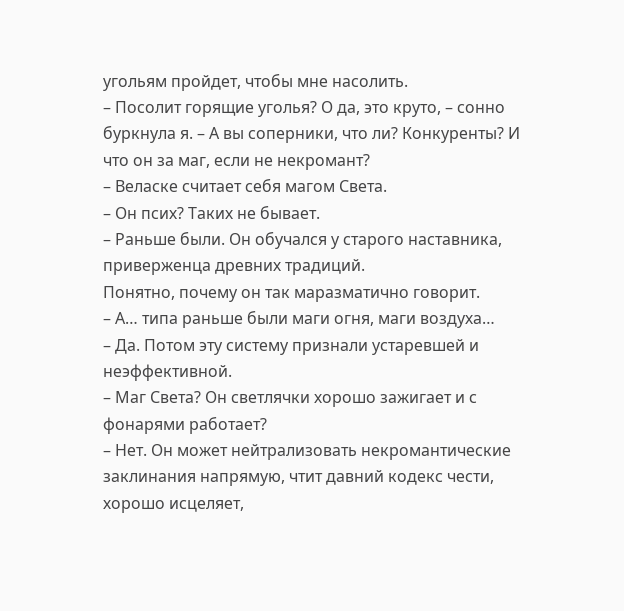угольям пройдет, чтобы мне насолить.
– Посолит горящие уголья? О да, это круто, – сонно буркнула я. – А вы соперники, что ли? Конкуренты? И что он за маг, если не некромант?
– Веласке считает себя магом Света.
– Он псих? Таких не бывает.
– Раньше были. Он обучался у старого наставника, приверженца древних традиций.
Понятно, почему он так маразматично говорит.
– А… типа раньше были маги огня, маги воздуха…
– Да. Потом эту систему признали устаревшей и неэффективной.
– Маг Света? Он светлячки хорошо зажигает и с фонарями работает?
– Нет. Он может нейтрализовать некромантические заклинания напрямую, чтит давний кодекс чести, хорошо исцеляет,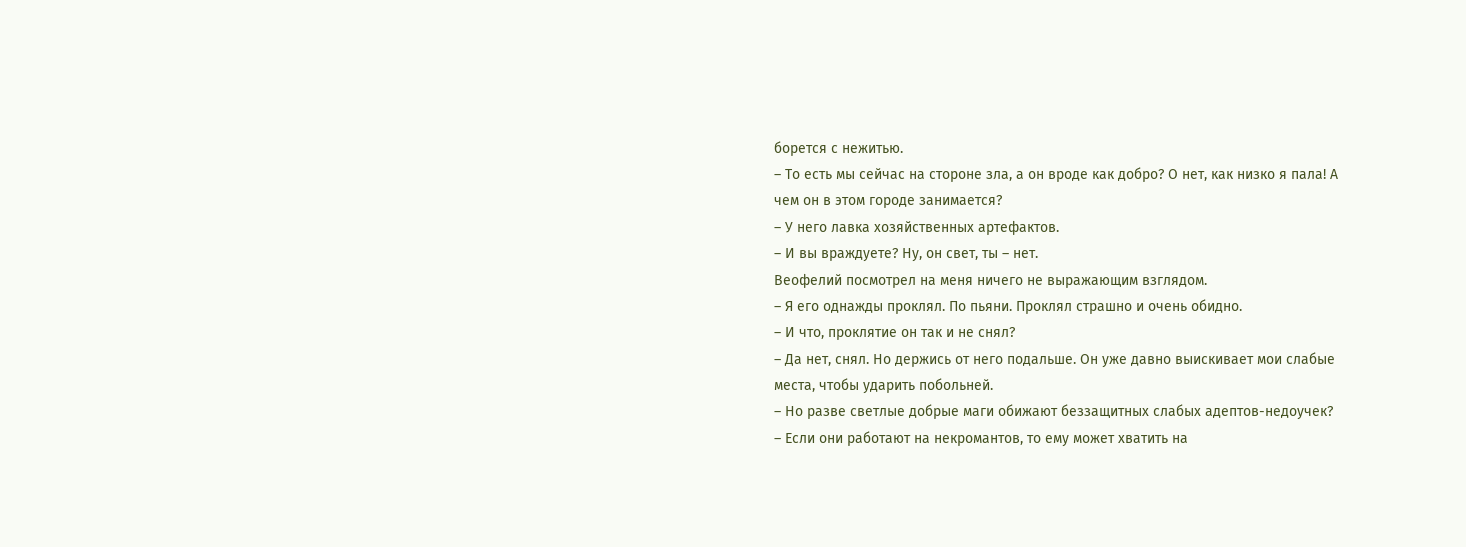борется с нежитью.
– То есть мы сейчас на стороне зла, а он вроде как добро? О нет, как низко я пала! А чем он в этом городе занимается?
– У него лавка хозяйственных артефактов.
– И вы враждуете? Ну, он свет, ты – нет.
Веофелий посмотрел на меня ничего не выражающим взглядом.
– Я его однажды проклял. По пьяни. Проклял страшно и очень обидно.
– И что, проклятие он так и не снял?
– Да нет, снял. Но держись от него подальше. Он уже давно выискивает мои слабые места, чтобы ударить побольней.
– Но разве светлые добрые маги обижают беззащитных слабых адептов-недоучек?
– Если они работают на некромантов, то ему может хватить на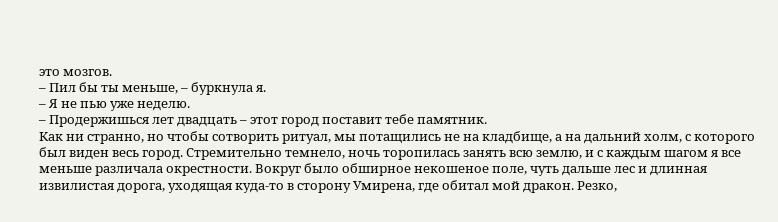это мозгов.
– Пил бы ты меньше, – буркнула я.
– Я не пью уже неделю.
– Продержишься лет двадцать – этот город поставит тебе памятник.
Как ни странно, но чтобы сотворить ритуал, мы потащились не на кладбище, а на дальний холм, с которого был виден весь город. Стремительно темнело, ночь торопилась занять всю землю, и с каждым шагом я все меньше различала окрестности. Вокруг было обширное некошеное поле, чуть дальше лес и длинная извилистая дорога, уходящая куда-то в сторону Умирена, где обитал мой дракон. Резко,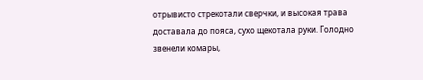отрывисто стрекотали сверчки, и высокая трава доставала до пояса, сухо щекотала руки. Голодно звенели комары,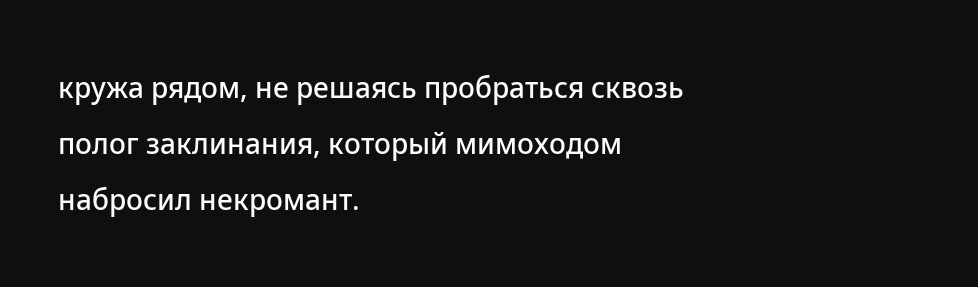кружа рядом, не решаясь пробраться сквозь полог заклинания, который мимоходом набросил некромант.